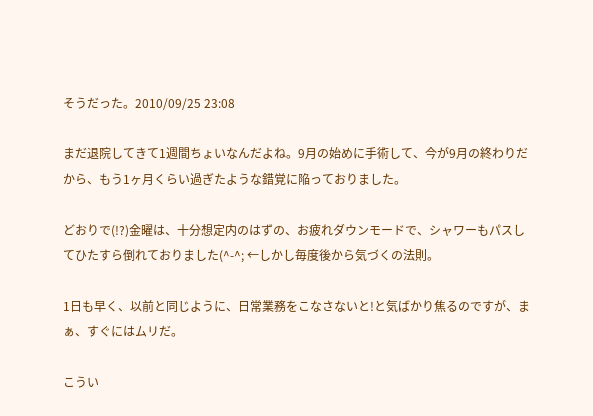そうだった。2010/09/25 23:08

まだ退院してきて1週間ちょいなんだよね。9月の始めに手術して、今が9月の終わりだから、もう1ヶ月くらい過ぎたような錯覚に陥っておりました。

どおりで(!?)金曜は、十分想定内のはずの、お疲れダウンモードで、シャワーもパスしてひたすら倒れておりました(^-^; ←しかし毎度後から気づくの法則。

1日も早く、以前と同じように、日常業務をこなさないと!と気ばかり焦るのですが、まぁ、すぐにはムリだ。

こうい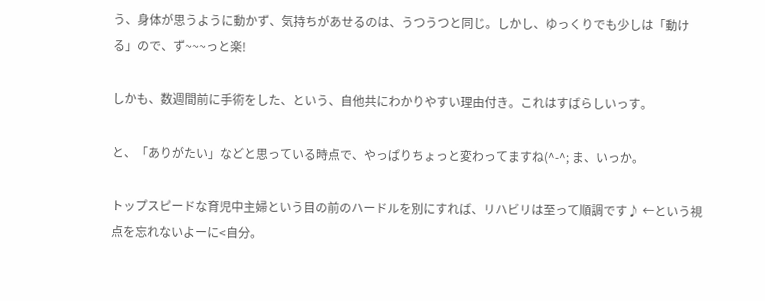う、身体が思うように動かず、気持ちがあせるのは、うつうつと同じ。しかし、ゆっくりでも少しは「動ける」ので、ず~~~っと楽!

しかも、数週間前に手術をした、という、自他共にわかりやすい理由付き。これはすばらしいっす。

と、「ありがたい」などと思っている時点で、やっぱりちょっと変わってますね(^-^; ま、いっか。

トップスピードな育児中主婦という目の前のハードルを別にすれば、リハビリは至って順調です♪ ←という視点を忘れないよーに<自分。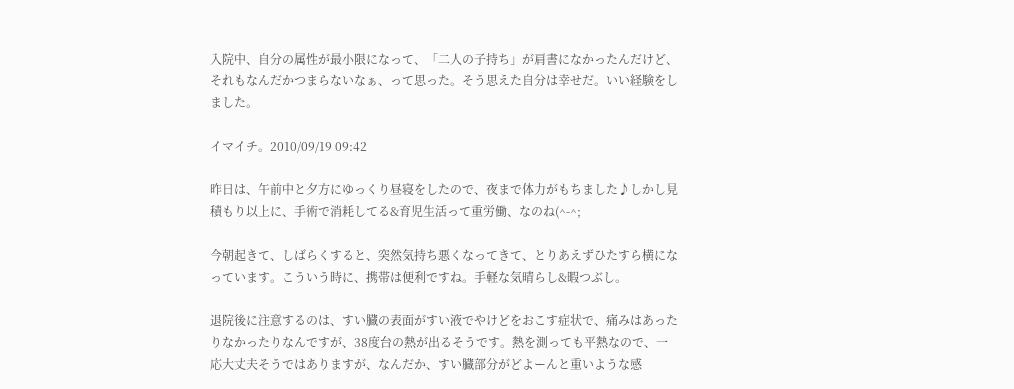入院中、自分の属性が最小限になって、「二人の子持ち」が肩書になかったんだけど、それもなんだかつまらないなぁ、って思った。そう思えた自分は幸せだ。いい経験をしました。

イマイチ。2010/09/19 09:42

昨日は、午前中と夕方にゆっくり昼寝をしたので、夜まで体力がもちました♪しかし見積もり以上に、手術で消耗してる&育児生活って重労働、なのね(^-^;

今朝起きて、しばらくすると、突然気持ち悪くなってきて、とりあえずひたすら横になっています。こういう時に、携帯は便利ですね。手軽な気晴らし&暇つぶし。

退院後に注意するのは、すい臓の表面がすい液でやけどをおこす症状で、痛みはあったりなかったりなんですが、38度台の熱が出るそうです。熱を測っても平熱なので、一応大丈夫そうではありますが、なんだか、すい臓部分がどよーんと重いような感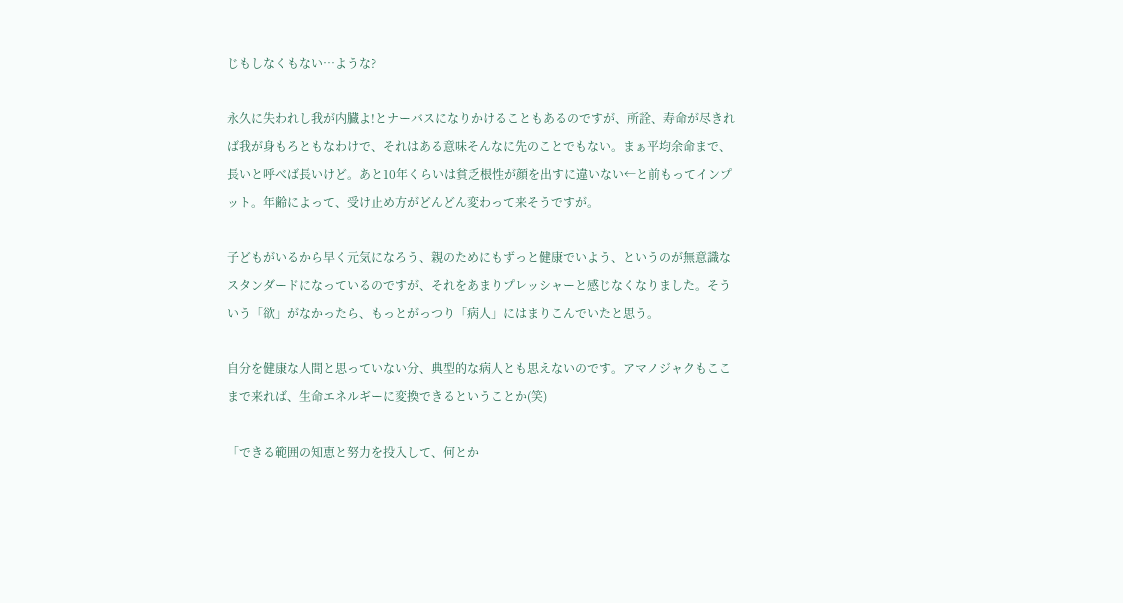じもしなくもない…ような?

永久に失われし我が内臓よ!とナーバスになりかけることもあるのですが、所詮、寿命が尽きれば我が身もろともなわけで、それはある意味そんなに先のことでもない。まぁ平均余命まで、長いと呼べば長いけど。あと10年くらいは貧乏根性が顔を出すに違いない←と前もってインプット。年齢によって、受け止め方がどんどん変わって来そうですが。

子どもがいるから早く元気になろう、親のためにもずっと健康でいよう、というのが無意識なスタンダードになっているのですが、それをあまりプレッシャーと感じなくなりました。そういう「欲」がなかったら、もっとがっつり「病人」にはまりこんでいたと思う。

自分を健康な人間と思っていない分、典型的な病人とも思えないのです。アマノジャクもここまで来れば、生命エネルギーに変換できるということか(笑)

「できる範囲の知恵と努力を投入して、何とか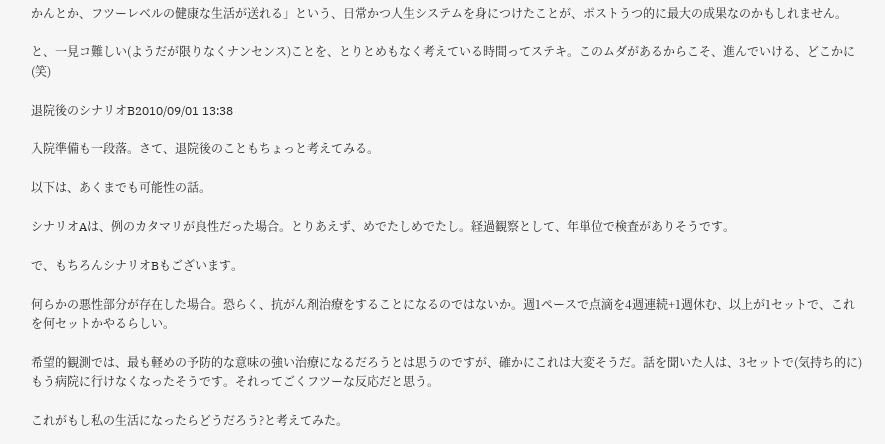かんとか、フツーレベルの健康な生活が送れる」という、日常かつ人生システムを身につけたことが、ポストうつ的に最大の成果なのかもしれません。

と、一見コ難しい(ようだが限りなくナンセンス)ことを、とりとめもなく考えている時間ってステキ。このムダがあるからこそ、進んでいける、どこかに(笑)

退院後のシナリオB2010/09/01 13:38

入院準備も一段落。さて、退院後のこともちょっと考えてみる。

以下は、あくまでも可能性の話。

シナリオAは、例のカタマリが良性だった場合。とりあえず、めでたしめでたし。経過観察として、年単位で検査がありそうです。

で、もちろんシナリオBもございます。

何らかの悪性部分が存在した場合。恐らく、抗がん剤治療をすることになるのではないか。週1ペースで点滴を4週連続+1週休む、以上が1セットで、これを何セットかやるらしい。

希望的観測では、最も軽めの予防的な意味の強い治療になるだろうとは思うのですが、確かにこれは大変そうだ。話を聞いた人は、3セットで(気持ち的に)もう病院に行けなくなったそうです。それってごくフツーな反応だと思う。

これがもし私の生活になったらどうだろう?と考えてみた。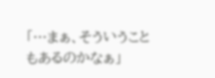「…まぁ、そういうこともあるのかなぁ」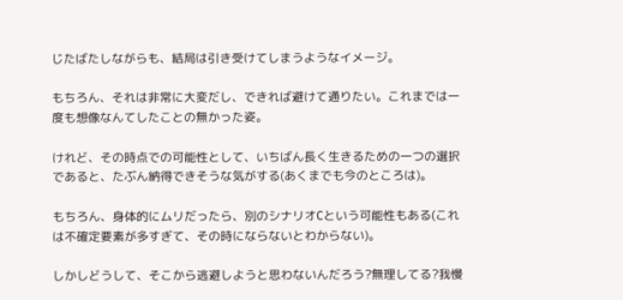じたばたしながらも、結局は引き受けてしまうようなイメージ。

もちろん、それは非常に大変だし、できれば避けて通りたい。これまでは一度も想像なんてしたことの無かった姿。

けれど、その時点での可能性として、いちばん長く生きるための一つの選択であると、たぶん納得できそうな気がする(あくまでも今のところは)。

もちろん、身体的にムリだったら、別のシナリオCという可能性もある(これは不確定要素が多すぎて、その時にならないとわからない)。

しかしどうして、そこから逃避しようと思わないんだろう?無理してる?我慢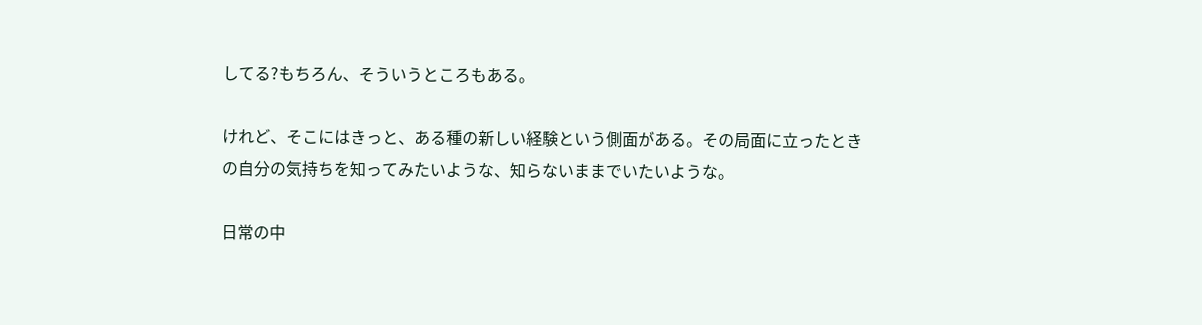してる?もちろん、そういうところもある。

けれど、そこにはきっと、ある種の新しい経験という側面がある。その局面に立ったときの自分の気持ちを知ってみたいような、知らないままでいたいような。

日常の中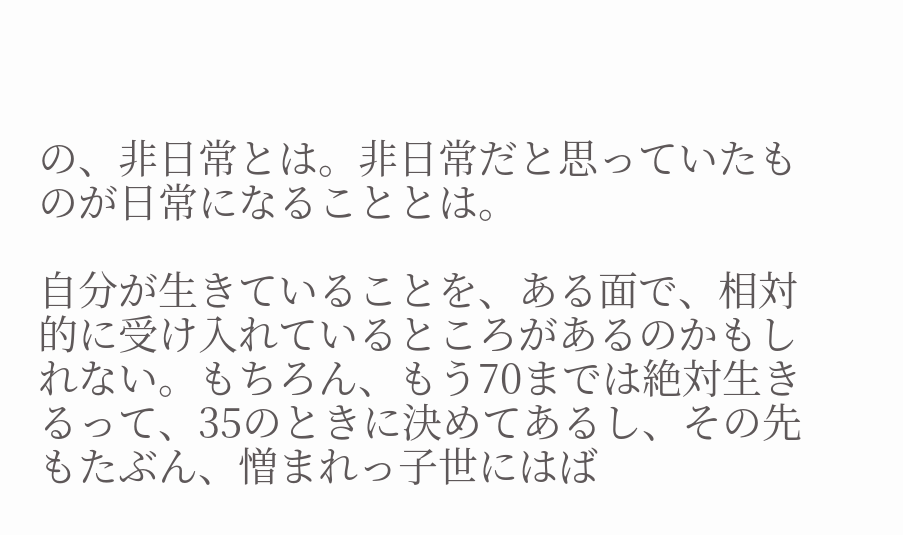の、非日常とは。非日常だと思っていたものが日常になることとは。

自分が生きていることを、ある面で、相対的に受け入れているところがあるのかもしれない。もちろん、もう70までは絶対生きるって、35のときに決めてあるし、その先もたぶん、憎まれっ子世にはば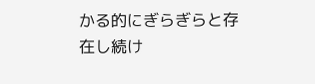かる的にぎらぎらと存在し続け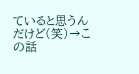ていると思うんだけど(笑)→この話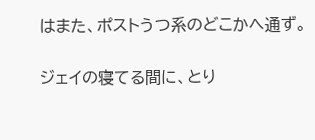はまた、ポストうつ系のどこかへ通ず。

ジェイの寝てる間に、とり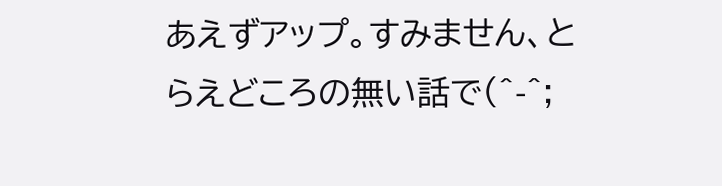あえずアップ。すみません、とらえどころの無い話で(^-^;